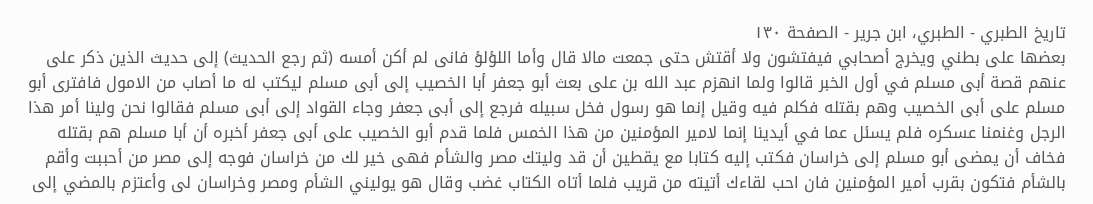تاريخ الطبري - الطبري، ابن جرير - الصفحة ١٣٠
بعضها على بطني ويخرج أصحابي فيفتشون ولا أقتش حتى جمعت مالا قال وأما اللؤلؤ فانى لم أكن أمسه (ثم رجع الحديث) إلى حديث الذين ذكر على عنهم قصة أبى مسلم في أول الخبر قالوا ولما انهزم عبد الله بن على بعث أبو جعفر أبا الخصيب إلى أبى مسلم ليكتب له ما أصاب من الامول فافترى أبو مسلم على أبى الخصيب وهم بقتله فكلم فيه وقيل إنما هو رسول فخل سبيله فرجع إلى أبى جعفر وجاء القواد إلى أبى مسلم فقالوا نحن ولينا أمر هذا الرجل وغنمنا عسكره فلم يسئل عما في أيدينا إنما لامير المؤمنين من هذا الخمس فلما قدم أبو الخصيب على أبى جعفر أخبره أن أبا مسلم هم بقتله فخاف أن يمضى أبو مسلم إلى خراسان فكتب إليه كتابا مع يقطين أن قد وليتك مصر والشأم فهى خير لك من خراسان فوجه إلى مصر من أحببت وأقم بالشأم فتكون بقرب أمير المؤمنين فان احب لقاءك أتيته من قريب فلما أتاه الكتاب غضب وقال هو يوليني الشأم ومصر وخراسان لى وأعتزم بالمضي إلى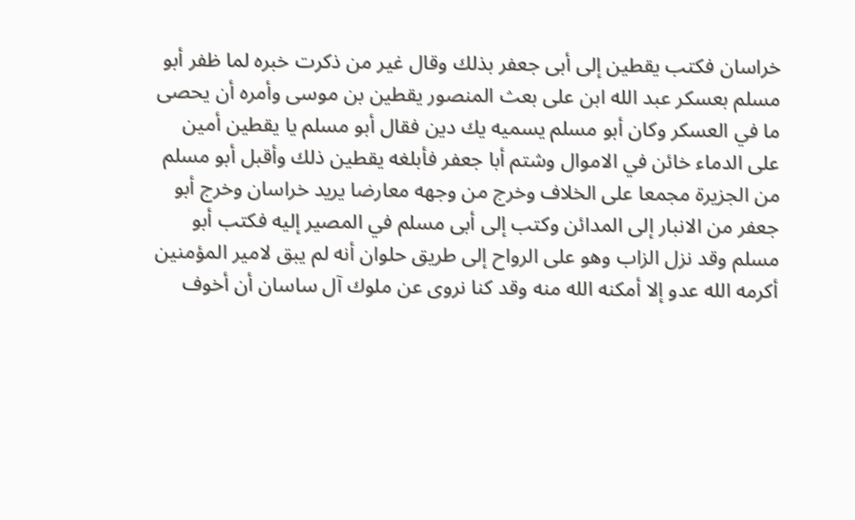خراسان فكتب يقطين إلى أبى جعفر بذلك وقال غير من ذكرت خبره لما ظفر أبو مسلم بعسكر عبد الله ابن على بعث المنصور يقطين بن موسى وأمره أن يحصى ما في العسكر وكان أبو مسلم يسميه يك دين فقال أبو مسلم يا يقطين أمين على الدماء خائن في الاموال وشتم أبا جعفر فأبلغه يقطين ذلك وأقبل أبو مسلم من الجزيرة مجمعا على الخلاف وخرج من وجهه معارضا يريد خراسان وخرج أبو جعفر من الانبار إلى المدائن وكتب إلى أبى مسلم في المصير إليه فكتب أبو مسلم وقد نزل الزاب وهو على الرواح إلى طريق حلوان أنه لم يبق لامير المؤمنين أكرمه الله عدو إلا أمكنه الله منه وقد كنا نروى عن ملوك آل ساسان أن أخوف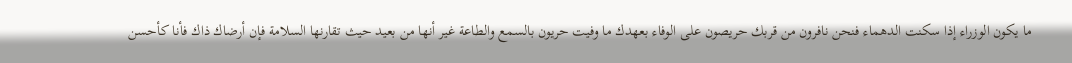ما يكون الوزراء إذا سكنت الدهماء فنحن نافرون من قربك حريصون على الوفاء بعهدك ما وفيت حريون بالسمع والطاعة غير أنها من بعيد حيث تقارنها السلامة فإن أرضاك ذاك فأنا كأحسن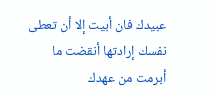عبيدك فان أبيت إلا أن تعطى نفسك إرادتها أنقضت ما أبرمت من عهدك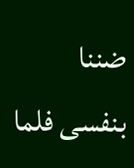ضننا بنفسى فلما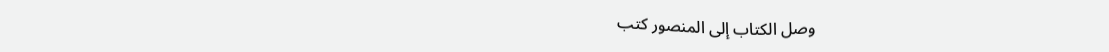وصل الكتاب إلى المنصور كتب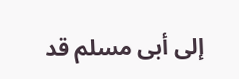إلى أبى مسلم قد